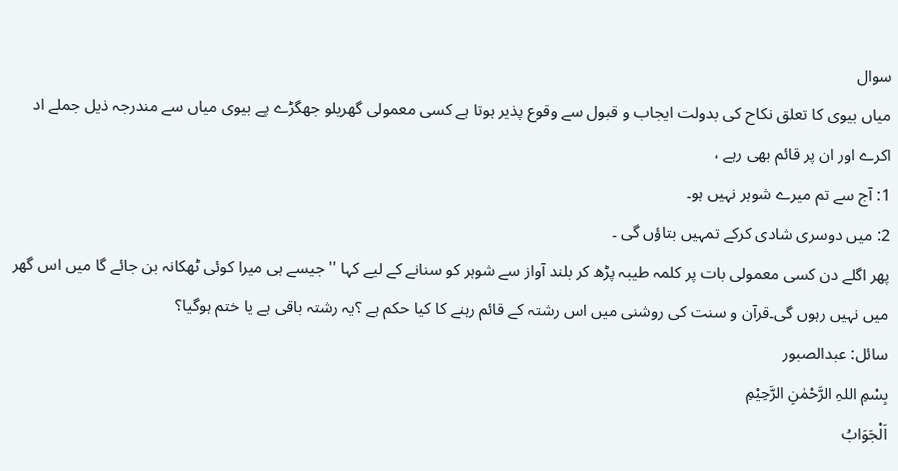سوال
میاں بیوی کا تعلق نکاح کی بدولت ایجاب و قبول سے وقوع پذیر ہوتا ہے کسی معمولی گھریلو جھگڑے پے بیوی میاں سے مندرجہ ذیل جملے اد اکرے اور ان پر قائم بھی رہے ،
1: آج سے تم میرے شوہر نہیں ہو۔
2: میں دوسری شادی کرکے تمہیں بتاؤں گی ۔
پھر اگلے دن کسی معمولی بات پر کلمہ طیبہ پڑھ کر بلند آواز سے شوہر کو سنانے کے لیے کہا '' جیسے ہی میرا کوئی ٹھکانہ بن جائے گا میں اس گھر میں نہیں رہوں گی۔قرآن و سنت کی روشنی میں اس رشتہ کے قائم رہنے کا کیا حکم ہے ؟یہ رشتہ باقی ہے یا ختم ہوگیا؟
سائل: عبدالصبور
بِسْمِ اللہِ الرَّحْمٰنِ الرَّحِيْمِ
اَلْجَوَابُ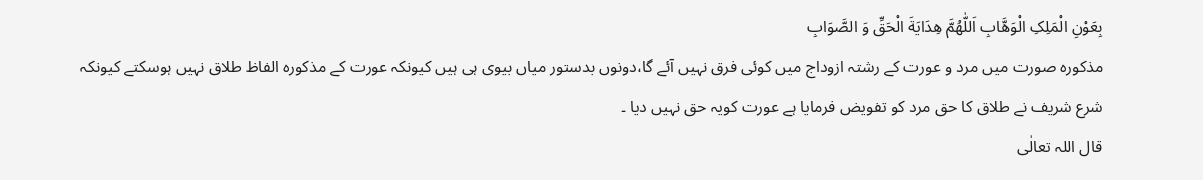بِعَوْنِ الْمَلِکِ الْوَھَّابِ اَللّٰھُمَّ ھِدَايَةَ الْحَقِّ وَ الصَّوَابِ
مذکورہ صورت میں مرد و عورت کے رشتہ ازوداج میں کوئی فرق نہیں آئے گا،دونوں بدستور میاں بیوی ہی ہیں کیونکہ عورت کے مذکورہ الفاظ طلاق نہیں ہوسکتے کیونکہ شرع شریف نے طلاق کا حق مرد کو تفویض فرمایا ہے عورت کویہ حق نہیں دیا ۔
قال اللہ تعالٰی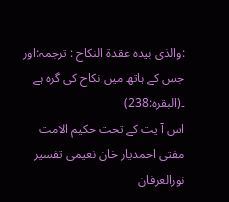:والذی بیدہ عقدۃ النکاح : ترجمہ:اور جس کے ہاتھ میں نکاح کی گرہ ہے ۔(البقرہ:238)
اس آ یت کے تحت حکیم الامت مفتی احمدیار خان نعیمی تفسیر نورالعرفان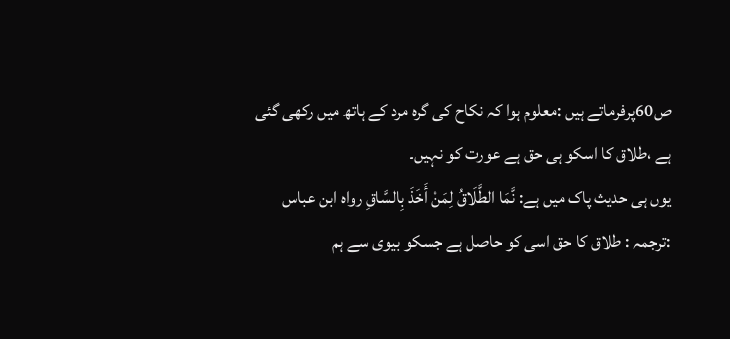ص60پرفرماتے ہیں :معلوم ہوا کہ نکاح کی گرہ مرد کے ہاتھ میں رکھی گئی ہے ،طلاق کا اسکو ہی حق ہے عورت کو نہیں۔
یوں ہی حدیث پاک میں ہے: نَّمَا الطَّلَاقُ لِمَنْ أَخَذَ بِالسَّاقِ رواہ ابن عباس :ترجمہ : طلاق کا حق اسی کو حاصل ہے جسکو بیوی سے ہم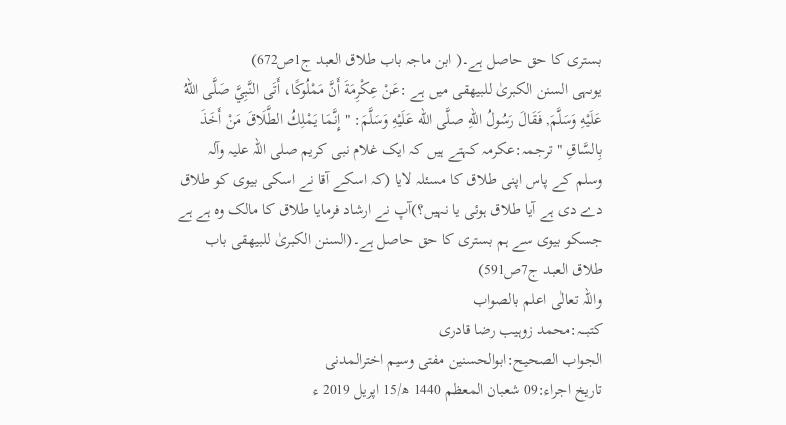بستری کا حق حاصل ہے۔( ابن ماجہ باب طلاق العبد ج1ص672)
یوںہی السنن الکبریٰ للبیھقی میں ہے :عَنْ عِكْرِمَةَ أَنَّ مَمْلُوكًا، أَتَى النَّبِيَّ صَلَّى اللهُ عَلَيْهِ وَسَلَّمَ, فَقَالَ رَسُولُ اللهِ صلَّى الله عَلَيْهِ وَسَلَّمَ: " إِنَّمَا يَمْلِكُ الطَّلَاقَ مَنْ أَخَذَ بِالسَّاقِ " ترجمہ:عکرمہ کہتے ہیں کہ ایک غلام نبی کریم صلی اللہ علیہ وآلہ وسلم کے پاس اپنی طلاق کا مسئلہ لایا (کہ اسکے آقا نے اسکی بیوی کو طلاق دے دی ہے آیا طلاق ہوئی یا نہیں؟)آپ نے ارشاد فرمایا طلاق کا مالک وہ ہے ہے جسکو بیوی سے ہم بستری کا حق حاصل ہے۔(السنن الکبریٰ للبیھقی باب طلاق العبد ج7ص591)
واللہ تعالٰی اعلم بالصواب
کتبـــہ:محمد زوہیب رضا قادری
الجواب الصحیح:ابوالحسنین مفتی وسیم اخترالمدنی
تاریخ اجراء:09 شعبان المعظم 1440 ھ/15 اپریل 2019 ء